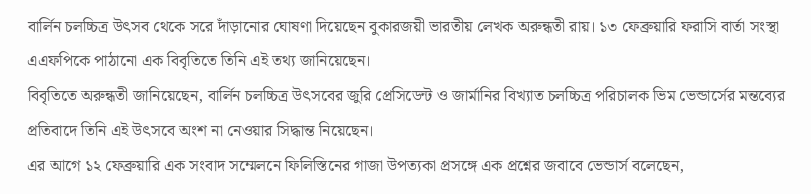বার্লিন চলচ্চিত্র উৎসব থেকে সরে দাঁড়ানোর ঘোষণা দিয়েছেন বুকারজয়ী ভারতীয় লেখক অরুন্ধতী রায়। ১৩ ফেব্রুয়ারি ফরাসি বার্তা সংস্থা এএফপিকে পাঠানো এক বিবৃতিতে তিনি এই তথ্য জানিয়েছেন।
বিবৃতিতে অরুন্ধতী জানিয়েছেন, বার্লিন চলচ্চিত্র উৎসবের জুরি প্রেসিডেন্ট ও জার্মানির বিখ্যাত চলচ্চিত্র পরিচালক ভিম ভেন্ডার্সের মন্তব্যের প্রতিবাদে তিনি এই উৎসবে অংশ না নেওয়ার সিদ্ধান্ত নিয়েছেন।
এর আগে ১২ ফেব্রুয়ারি এক সংবাদ সম্মেলনে ফিলিস্তিনের গাজা উপত্যকা প্রসঙ্গে এক প্রশ্নের জবাবে ভেন্ডার্স বলেছেন,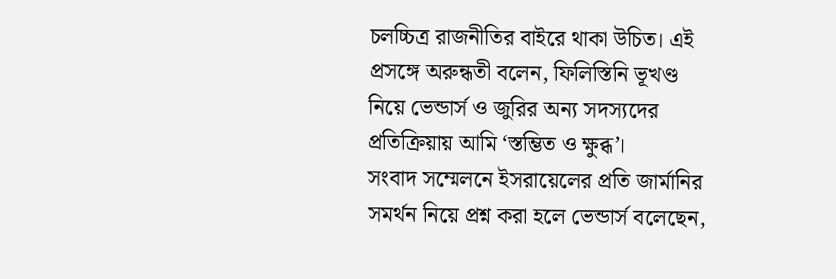চলচ্চিত্র রাজনীতির বাইরে থাকা উচিত। এই প্রসঙ্গে অরুন্ধতী বলেন, ফিলিস্তিনি ভূখণ্ড নিয়ে ভেন্ডার্স ও জুরির অন্য সদস্যদের প্রতিক্রিয়ায় আমি ‘স্তম্ভিত ও ক্ষুব্ধ’।
সংবাদ সম্মেলনে ইসরায়েলের প্রতি জার্মানির সমর্থন নিয়ে প্রশ্ন করা হলে ভেন্ডার্স বলেছেন,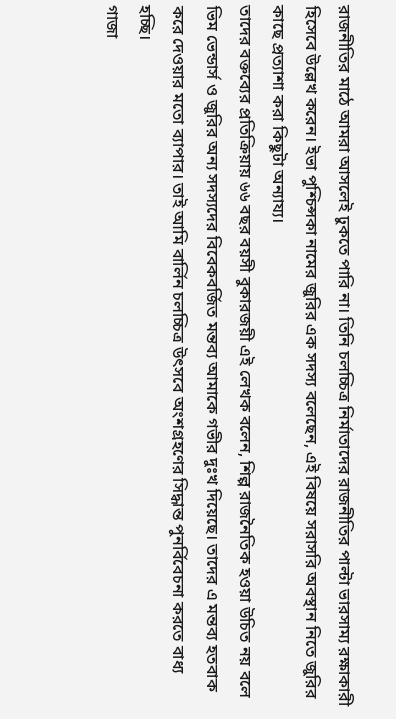রাজনীতির মাঠে আমরা আসলেই ঢুকতে পারি না। তিনি চলচ্চিত্র নির্মাতাদের রাজনীতির পাল্টা ভারসাম্য রক্ষাকারী হিসেবে উল্লেখ করেন। ইভা পুশ্চিন্সকা নামের জুরির এক সদস্য বলেছেন, এই বিষয়ে সরাসরি অবস্থান নিতে জুরির কাছে প্রত্যাশা করা কিছুটা অন্যায্য।
তাদের বক্তব্যের প্রতিক্রিয়ায় ৬৬ বছর বয়সী বুকারজয়ী এই লেখক বলেন, শিল্প রাজনৈতিক হওয়া উচিত নয় বলে ভিম ভেন্ডার্স ও জুরির অন্য সদস্যদের বিবেকবর্জিত মন্তব্য আমাকে গভীর দুঃখ দিয়েছে। তাদের এ মন্তব্য হতবাক করে দেওয়ার মতো ব্যাপার। তাই আমি বার্লিন চলচ্চিত্র উৎসবে অংশগ্রহণের সিদ্ধান্ত পুনর্বিবেচনা করতে বাধ্য হচ্ছি।
গাজা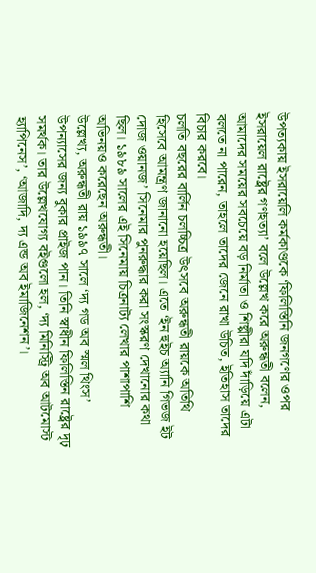উপত্যকায় ইসরায়েলি কর্মকাণ্ডকে ‘ফিলিস্তিনি জনগণের ওপর ইসরায়েল রাষ্ট্রের গণহত্যা’ বলে উল্লেখ করে অরুন্ধতী বলেন, আমাদের সময়ের সবচেয়ে বড় নির্মাতা ও শিল্পীরা যদি দাঁড়িয়ে এটা বলতে না পারেন, তাহলে তাদের জেনে রাখা উচিত, ইতিহাস তাদের বিচার করবে।
চলতি বছরের বার্লিন চলচ্চিত্র উৎসবে অরুন্ধতী রায়কে অতিথি হিসেবে আমন্ত্রণ জানানো হয়েছিল। এতে ‘ইন হুইচ অ্যানি গিভজ ইট দোজ ওয়ানজ’ সিনেমার পুনরুদ্ধার করা সংস্করণ দেখানোর কথা ছিল। ১৯৮৯ সালের এই সিনেমায় চিত্রনাট্য লেখার পাশাপাশি অভিনয়ও করেছেন অরুন্ধতী।
উল্লেখ্য, অরুন্ধতী রায় ১৯৯৭ সালে ‘দ্য গড অব স্মল থিংস’ উপন্যাসের জন্য বুকার প্রাইজ পান। তিনি স্বাধীন ফিলিস্তিন রাষ্ট্রের দৃঢ় সমর্থক। তার উল্লেখযোগ্য বইগুলো হল, ‘দ্য মিনিস্ট্রি অব আটমোস্ট হ্যাপিনেস’, ‘আজাদি, দ্য এন্ড অব ইমাজিনেশন’।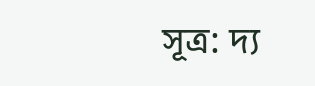সূত্র: দ্য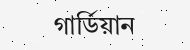গার্ডিয়ান